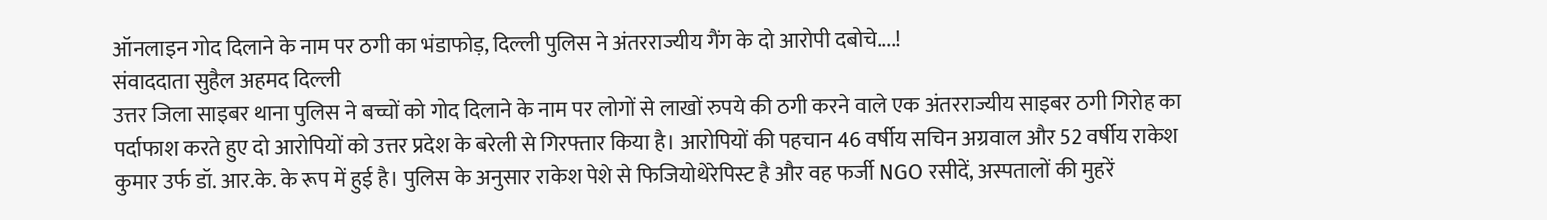ऑनलाइन गोद दिलाने के नाम पर ठगी का भंडाफोड़, दिल्ली पुलिस ने अंतरराज्यीय गैंग के दो आरोपी दबोचे....!
संवाददाता सुहैल अहमद दिल्ली
उत्तर जिला साइबर थाना पुलिस ने बच्चों को गोद दिलाने के नाम पर लोगों से लाखों रुपये की ठगी करने वाले एक अंतरराज्यीय साइबर ठगी गिरोह का पर्दाफाश करते हुए दो आरोपियों को उत्तर प्रदेश के बरेली से गिरफ्तार किया है। आरोपियों की पहचान 46 वर्षीय सचिन अग्रवाल और 52 वर्षीय राकेश कुमार उर्फ डॉ. आर.के. के रूप में हुई है। पुलिस के अनुसार राकेश पेशे से फिजियोथेरेपिस्ट है और वह फर्जी NGO रसीदें, अस्पतालों की मुहरें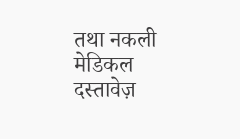तथा नकली मेडिकल दस्तावेज़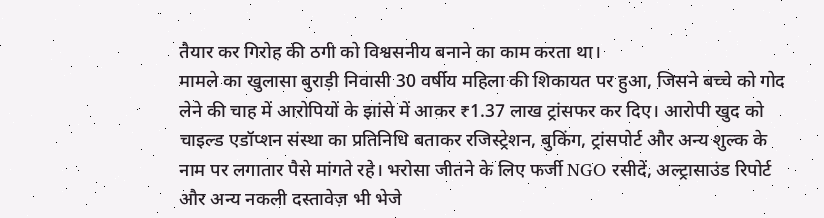तैयार कर गिरोह की ठगी को विश्वसनीय बनाने का काम करता था।
मामले का खुलासा बुराड़ी निवासी 30 वर्षीय महिला की शिकायत पर हुआ, जिसने बच्चे को गोद लेने की चाह में आरोपियों के झांसे में आकर ₹1.37 लाख ट्रांसफर कर दिए। आरोपी खुद को चाइल्ड एडॉप्शन संस्था का प्रतिनिधि बताकर रजिस्ट्रेशन, बुकिंग, ट्रांसपोर्ट और अन्य शुल्क के नाम पर लगातार पैसे मांगते रहे। भरोसा जीतने के लिए फर्जी NGO रसीदें, अल्ट्रासाउंड रिपोर्ट और अन्य नकली दस्तावेज़ भी भेजे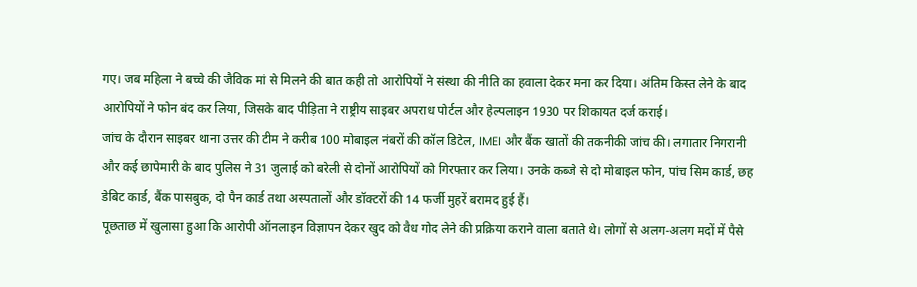गए। जब महिला ने बच्चे की जैविक मां से मिलने की बात कही तो आरोपियों ने संस्था की नीति का हवाला देकर मना कर दिया। अंतिम किस्त लेने के बाद आरोपियों ने फोन बंद कर लिया, जिसके बाद पीड़िता ने राष्ट्रीय साइबर अपराध पोर्टल और हेल्पलाइन 1930 पर शिकायत दर्ज कराई।
जांच के दौरान साइबर थाना उत्तर की टीम ने करीब 100 मोबाइल नंबरों की कॉल डिटेल, IMEI और बैंक खातों की तकनीकी जांच की। लगातार निगरानी और कई छापेमारी के बाद पुलिस ने 31 जुलाई को बरेली से दोनों आरोपियों को गिरफ्तार कर लिया। उनके कब्जे से दो मोबाइल फोन, पांच सिम कार्ड, छह डेबिट कार्ड, बैंक पासबुक, दो पैन कार्ड तथा अस्पतालों और डॉक्टरों की 14 फर्जी मुहरें बरामद हुई हैं।
पूछताछ में खुलासा हुआ कि आरोपी ऑनलाइन विज्ञापन देकर खुद को वैध गोद लेने की प्रक्रिया कराने वाला बताते थे। लोगों से अलग-अलग मदों में पैसे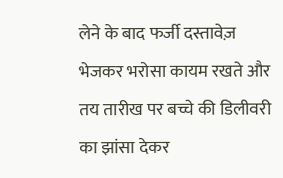लेने के बाद फर्जी दस्तावेज़ भेजकर भरोसा कायम रखते और तय तारीख पर बच्चे की डिलीवरी का झांसा देकर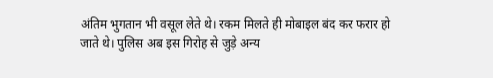अंतिम भुगतान भी वसूल लेते थे। रकम मिलते ही मोबाइल बंद कर फरार हो जाते थे। पुलिस अब इस गिरोह से जुड़े अन्य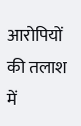आरोपियों की तलाश में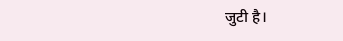जुटी है।